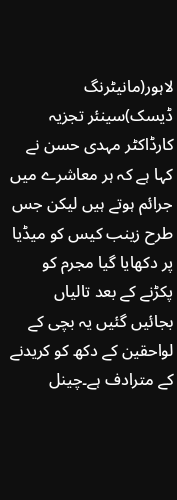لاہور(مانیٹرنگ ڈیسک)سینئر تجزیہ کارڈاکٹر مہدی حسن نے کہا ہے کہ ہر معاشرے میں جرائم ہوتے ہیں لیکن جس طرح زینب کیس کو میڈیا پر دکھایا گیا مجرم کو پکڑنے کے بعد تالیاں بجائیں گئیں یہ بچی کے لواحقین کے دکھ کو کریدنے کے مترادف ہے۔چینل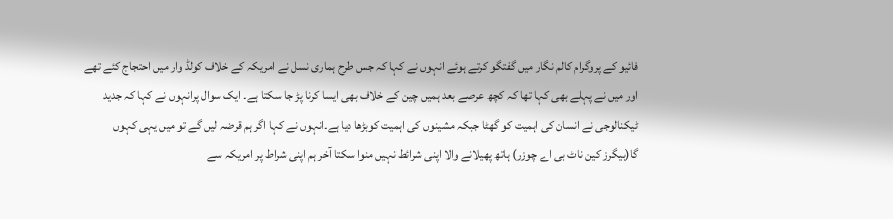فائیو کے پروگرام کالم نگار میں گفتگو کرتے ہوئے انہوں نے کہا کہ جس طرح ہماری نسل نے امریکہ کے خلاف کولڈ وار میں احتجاج کئے تھے اور میں نے پہلے بھی کہا تھا کہ کچھ عرصے بعد ہمیں چین کے خلاف بھی ایسا کرنا پڑ جا سکتا ہے۔ ایک سوال پرانہوں نے کہا کہ جدید ٹیکنالوجی نے انسان کی اہمیت کو گھٹا جبکہ مشینوں کی اہمیت کوبڑھا دیا ہے۔انہوں نے کہا اگر ہم قرضہ لیں گے تو میں یہی کہوں گا(بیگرز کین ناٹ بی اے چوزر) ہاتھ پھیلانے والا اپنی شرائط نہیں منوا سکتا آخر ہم اپنی شراط پر امریکہ سے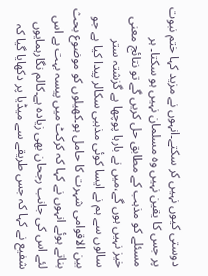دوستی کیوں نہیں کر سکتے۔انہوں نے مزید کہا ختم نبوت پر جس کا یقین نہیں وہ مسلمان نہیں ہو سکتا۔ ہر مسئلے کو مذہب کے مطابق حل کریں گے تو نتائج معنی خیز نہیں ہوں گے،میں نے بارہا پوچھا ہے گزشتہ ستر سالوں سے ہم نے ایسا کوئی مذہبی سکالر پیدا کیا ہے جو بین الاقوامی شہرت کا حامل ہو۔کھیلوں کو موضوع بحث بناتے ہوئے انہوں نے کہا کہ کرکٹ میں پیسہ بہت ہے اس لئے اس کی جانب رجحان بھی زیادہ ہے۔کالم نگارہمایوں شفیع نے کہا کہ جس طریقے سے میڈیا پر دکھایا گیا کہ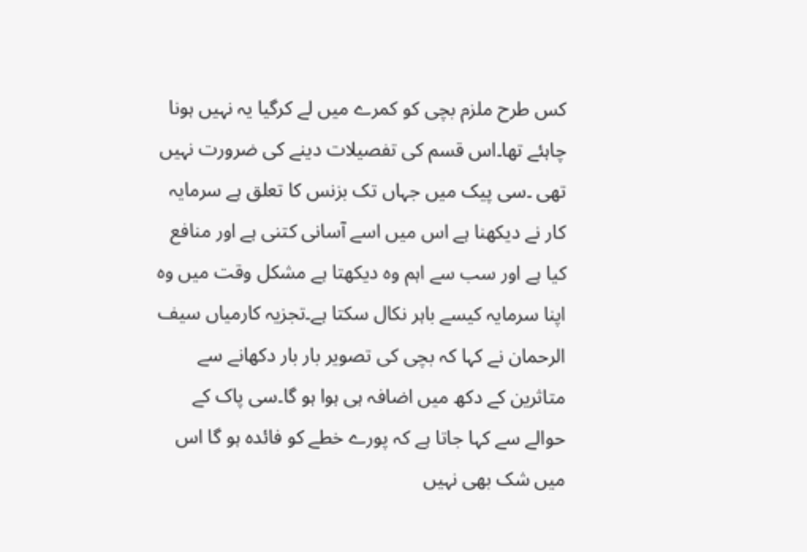کس طرح ملزم بچی کو کمرے میں لے کرگیا یہ نہیں ہونا چاہئے تھا۔اس قسم کی تفصیلات دینے کی ضرورت نہیں تھی ۔سی پیک میں جہاں تک بزنس کا تعلق ہے سرمایہ کار نے دیکھنا ہے اس میں اسے آسانی کتنی ہے اور منافع کیا ہے اور سب سے اہم وہ دیکھتا ہے مشکل وقت میں وہ اپنا سرمایہ کیسے باہر نکال سکتا ہے۔تجزیہ کارمیاں سیف الرحمان نے کہا کہ بچی کی تصویر بار بار دکھانے سے متاثرین کے دکھ میں اضافہ ہی ہوا ہو گا۔سی پاک کے حوالے سے کہا جاتا ہے کہ پورے خطے کو فائدہ ہو گا اس میں شک بھی نہیں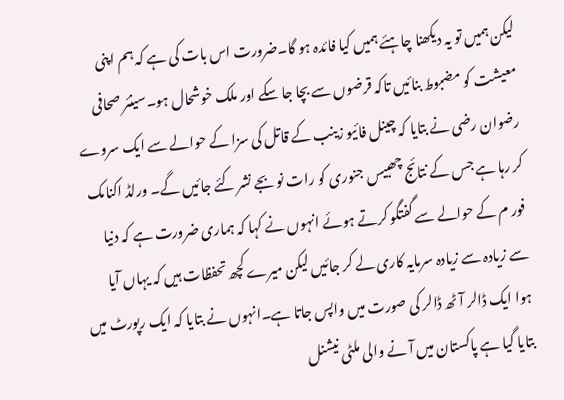لیکن ہمیں تو یہ دیکھنا چاہئے ہمیں کیا فائدہ ہو گا۔ضرورت اس بات کی ہے کہ ہم اپنی معیشت کو مضبوط بنائیں تاکہ قرضوں سے بچا جا سکے اور ملک خوشحال ہو۔سینئر صحافی رضوان رضی نے بتایا کہ چینل فائیو زینب کے قاتل کی سزا کے حوالے سے ایک سروے کر رہا ہے جس کے نتائج چھبیس جنوری کو رات نو بجے نشر کئے جائیں گے۔ ورلڈ اکنامک فور م کے حوالے سے گفتگو کرتے ہوئے انہوں نے کہا کہ ہماری ضرورت ہے کہ دنیا سے زیادہ سے زیادہ سرمایہ کاری لے کر جائیں لیکن میرے کچھ تحفظات ہیں کہ یہاں آیا ہوا ایک ڈالر آٹھ ڈالر کی صورت میں واپس جاتا ہے۔انہوں نے بتایا کہ ایک رپورٹ میں بتایا گیا ہے پاکستان میں آ نے والی ملٹی نیشنل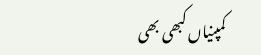کمپنیاں کبھی بھی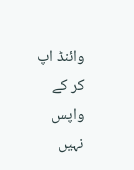وائنڈ اپ کر کے واپس نہیں